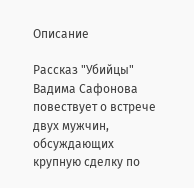Описание

Рассказ "Убийцы" Вадима Сафонова повествует о встрече двух мужчин, обсуждающих крупную сделку по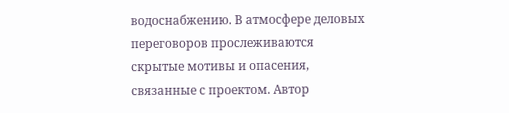водоснабжению. В атмосфере деловых переговоров прослеживаются скрытые мотивы и опасения, связанные с проектом. Автор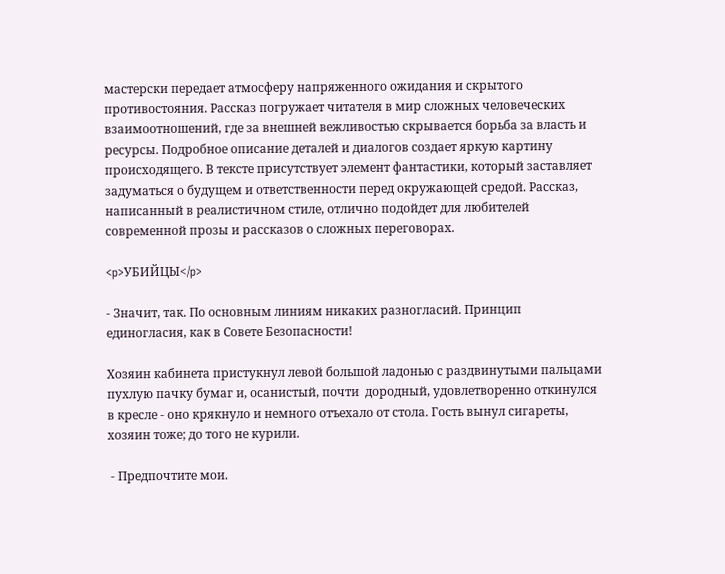мастерски передает атмосферу напряженного ожидания и скрытого противостояния. Рассказ погружает читателя в мир сложных человеческих взаимоотношений, где за внешней вежливостью скрывается борьба за власть и ресурсы. Подробное описание деталей и диалогов создает яркую картину происходящего. В тексте присутствует элемент фантастики, который заставляет задуматься о будущем и ответственности перед окружающей средой. Рассказ, написанный в реалистичном стиле, отлично подойдет для любителей современной прозы и рассказов о сложных переговорах.

<p>УБИЙЦЫ</p>

- Значит, так. По основным линиям никаких разногласий. Принцип единогласия, как в Совете Безопасности!

Хозяин кабинета пристукнул левой большой ладонью с раздвинутыми пальцами пухлую пачку бумаг и, осанистый, почти  дородный, удовлетворенно откинулся в кресле - оно крякнуло и немного отъехало от стола. Гость вынул сигареты, хозяин тоже; до того не курили.

 - Предпочтите мои.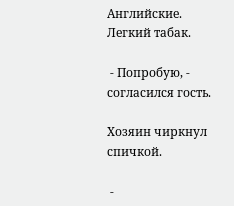Английские. Легкий табак.

 - Попробую, - согласился гость.

Хозяин чиркнул спичкой.

 -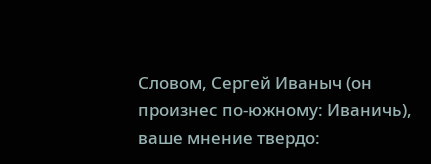Словом, Сергей Иваныч (он произнес по-южному: Иваничь), ваше мнение твердо: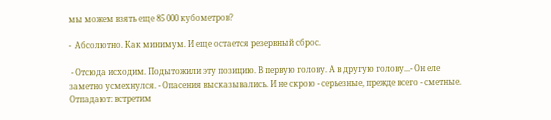мы можем взять еще 85 000 кубометров?

-  Абсолютно. Как минимум. И еще остается резервный сброс.

 - Отсюда исходим. Подытожили эту позицию. В первую голову. А в другую голову...- Он еле заметно усмехнулся. - Опасения высказывались. И не скрою - серьезные, прежде всего - сметные. Отпадают: встретим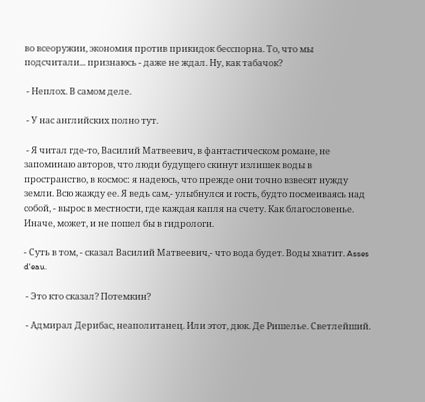во всеоружии, экономия против прикидок бесспорна. То, что мы подсчитали... признаюсь - даже не ждал. Ну, как табачок?

 - Неплох. В самом деле.

 - У нас английских полно тут.

 - Я читал где-то, Василий Матвеевич, в фантастическом романе, не запоминаю авторов, что люди будущего скинут излишек воды в пространство, в космос: я надеюсь, что прежде они точно взвесят нужду земли. Всю жажду ее. Я ведь сам,- улыбнулся и гость, будто посмеиваясь над собой, - вырос в местности, где каждая капля на счету. Как благословенье. Иначе, может, и не пошел бы в гидрологи.

- Суть в том, - сказал Василий Матвеевич,- что вода будет. Воды хватит. Asses d'eau.

 - Это кто сказал? Потемкин?

 - Адмирал Дерибас, неаполитанец. Или этот, дюк. Де Ришелье. Светлейший.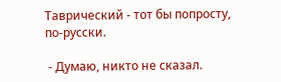Таврический - тот бы попросту, по-русски.

 - Думаю, никто не сказал.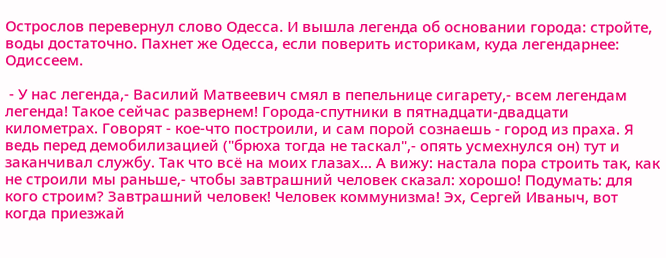Острослов перевернул слово Одесса. И вышла легенда об основании города: стройте, воды достаточно. Пахнет же Одесса, если поверить историкам, куда легендарнее: Одиссеем.

 - У нас легенда,- Василий Матвеевич смял в пепельнице сигарету,- всем легендам легенда! Такое сейчас развернем! Города-спутники в пятнадцати-двадцати километрах. Говорят - кое-что построили, и сам порой сознаешь - город из праха. Я ведь перед демобилизацией ("брюха тогда не таскал",- опять усмехнулся он) тут и заканчивал службу. Так что всё на моих глазах... А вижу: настала пора строить так, как не строили мы раньше,- чтобы завтрашний человек сказал: хорошо! Подумать: для кого строим? Завтрашний человек! Человек коммунизма! Эх, Сергей Иваныч, вот когда приезжай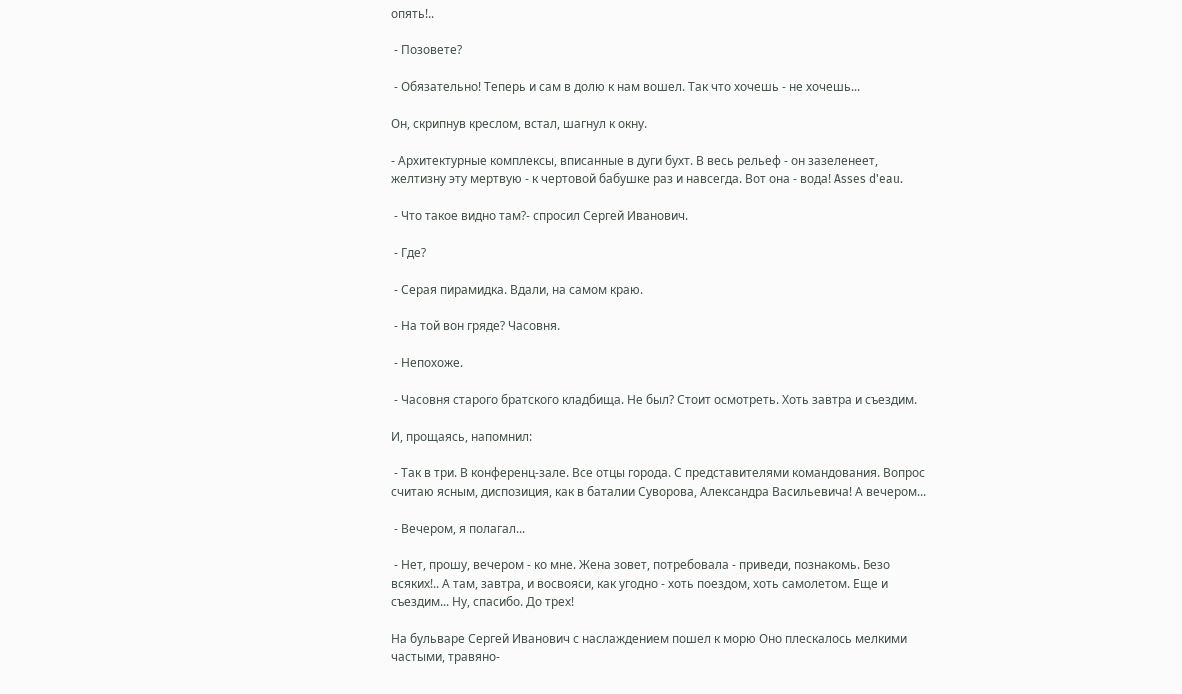опять!..

 - Позовете?

 - Обязательно! Теперь и сам в долю к нам вошел. Так что хочешь - не хочешь...

Он, скрипнув креслом, встал, шагнул к окну.

- Архитектурные комплексы, вписанные в дуги бухт. В весь рельеф - он зазеленеет, желтизну эту мертвую - к чертовой бабушке раз и навсегда. Вот она - вода! Asses d'eau.

 - Что такое видно там?- спросил Сергей Иванович.

 - Где?

 - Серая пирамидка. Вдали, на самом краю.

 - На той вон гряде? Часовня.

 - Непохоже.

 - Часовня старого братского кладбища. Не был? Стоит осмотреть. Хоть завтра и съездим.

И, прощаясь, напомнил:

 - Так в три. В конференц-зале. Все отцы города. С представителями командования. Вопрос считаю ясным, диспозиция, как в баталии Суворова, Александра Васильевича! А вечером...

 - Вечером, я полагал...

 - Нет, прошу, вечером - ко мне. Жена зовет, потребовала - приведи, познакомь. Безо всяких!.. А там, завтра, и восвояси, как угодно - хоть поездом, хоть самолетом. Еще и съездим... Ну, спасибо. До трех!

На бульваре Сергей Иванович с наслаждением пошел к морю Оно плескалось мелкими частыми, травяно-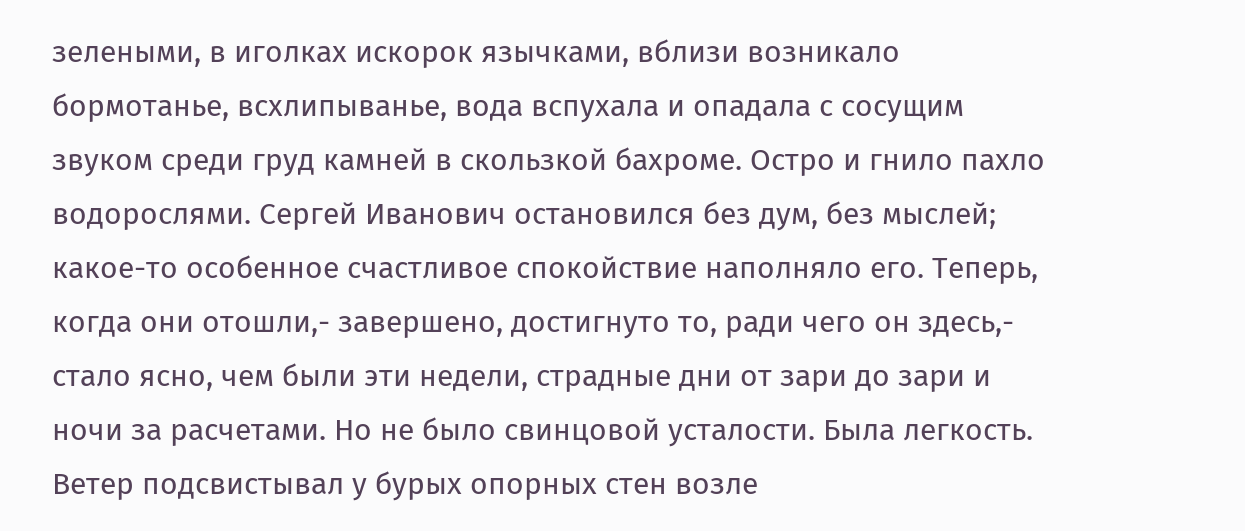зелеными, в иголках искорок язычками, вблизи возникало бормотанье, всхлипыванье, вода вспухала и опадала с сосущим звуком среди груд камней в скользкой бахроме. Остро и гнило пахло водорослями. Сергей Иванович остановился без дум, без мыслей; какое-то особенное счастливое спокойствие наполняло его. Теперь, когда они отошли,- завершено, достигнуто то, ради чего он здесь,- стало ясно, чем были эти недели, страдные дни от зари до зари и ночи за расчетами. Но не было свинцовой усталости. Была легкость. Ветер подсвистывал у бурых опорных стен возле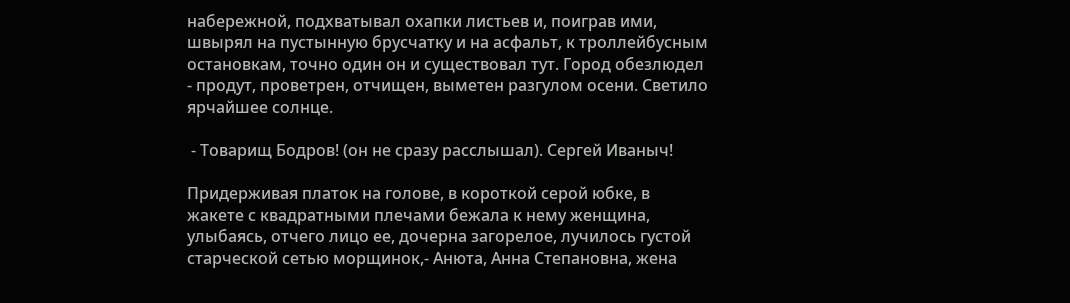набережной, подхватывал охапки листьев и, поиграв ими, швырял на пустынную брусчатку и на асфальт, к троллейбусным остановкам, точно один он и существовал тут. Город обезлюдел - продут, проветрен, отчищен, выметен разгулом осени. Светило ярчайшее солнце.

 - Товарищ Бодров! (он не сразу расслышал). Сергей Иваныч!

Придерживая платок на голове, в короткой серой юбке, в жакете с квадратными плечами бежала к нему женщина, улыбаясь, отчего лицо ее, дочерна загорелое, лучилось густой старческой сетью морщинок,- Анюта, Анна Степановна, жена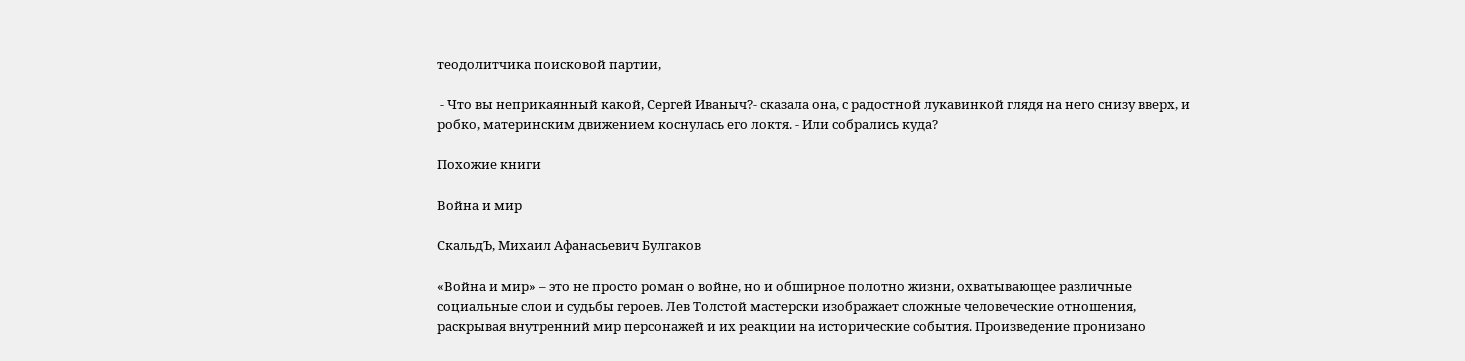теодолитчика поисковой партии,

 - Что вы неприкаянный какой, Сергей Иваныч?- сказала она, с радостной лукавинкой глядя на него снизу вверх, и робко, материнским движением коснулась его локтя. - Или собрались куда?

Похожие книги

Война и мир

СкальдЪ, Михаил Афанасьевич Булгаков

«Война и мир» – это не просто роман о войне, но и обширное полотно жизни, охватывающее различные социальные слои и судьбы героев. Лев Толстой мастерски изображает сложные человеческие отношения, раскрывая внутренний мир персонажей и их реакции на исторические события. Произведение пронизано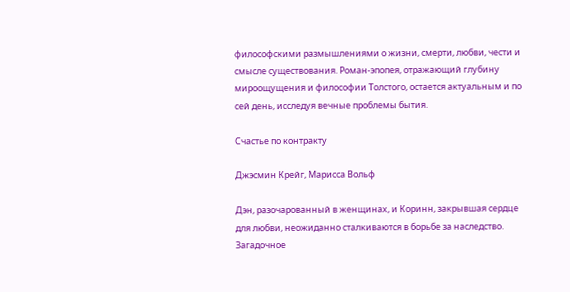философскими размышлениями о жизни, смерти, любви, чести и смысле существования. Роман-эпопея, отражающий глубину мироощущения и философии Толстого, остается актуальным и по сей день, исследуя вечные проблемы бытия.

Счастье по контракту

Джэсмин Крейг, Марисса Вольф

Дэн, разочарованный в женщинах, и Коринн, закрывшая сердце для любви, неожиданно сталкиваются в борьбе за наследство. Загадочное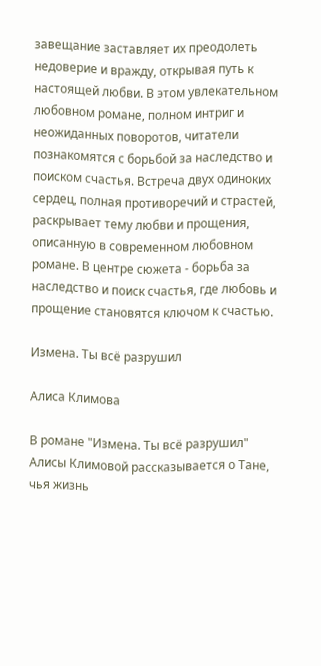завещание заставляет их преодолеть недоверие и вражду, открывая путь к настоящей любви. В этом увлекательном любовном романе, полном интриг и неожиданных поворотов, читатели познакомятся с борьбой за наследство и поиском счастья. Встреча двух одиноких сердец, полная противоречий и страстей, раскрывает тему любви и прощения, описанную в современном любовном романе. В центре сюжета - борьба за наследство и поиск счастья, где любовь и прощение становятся ключом к счастью.

Измена. Ты всё разрушил

Алиса Климова

В романе "Измена. Ты всё разрушил" Алисы Климовой рассказывается о Тане, чья жизнь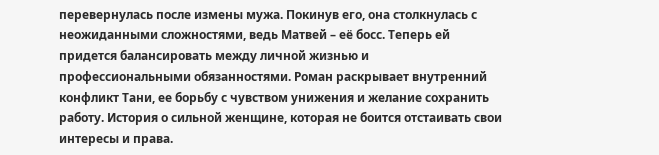перевернулась после измены мужа. Покинув его, она столкнулась с неожиданными сложностями, ведь Матвей – её босс. Теперь ей придется балансировать между личной жизнью и профессиональными обязанностями. Роман раскрывает внутренний конфликт Тани, ее борьбу с чувством унижения и желание сохранить работу. История о сильной женщине, которая не боится отстаивать свои интересы и права.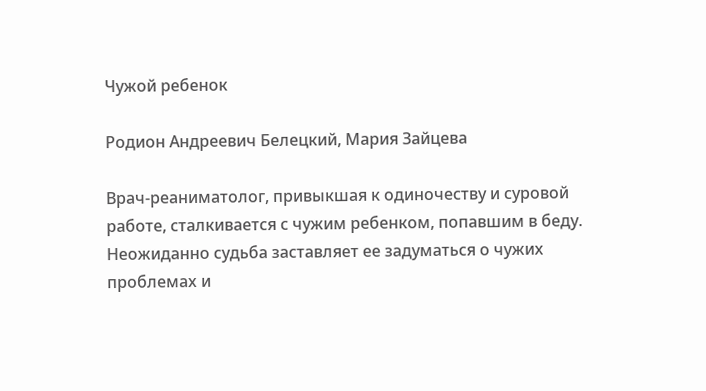Чужой ребенок

Родион Андреевич Белецкий, Мария Зайцева

Врач-реаниматолог, привыкшая к одиночеству и суровой работе, сталкивается с чужим ребенком, попавшим в беду. Неожиданно судьба заставляет ее задуматься о чужих проблемах и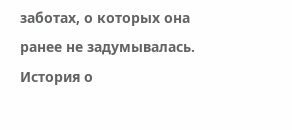заботах, о которых она ранее не задумывалась. История о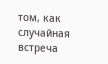том, как случайная встреча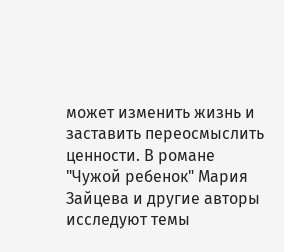может изменить жизнь и заставить переосмыслить ценности. В романе "Чужой ребенок" Мария Зайцева и другие авторы исследуют темы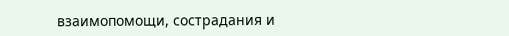взаимопомощи, сострадания и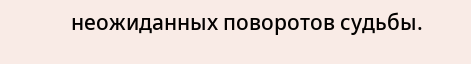неожиданных поворотов судьбы.